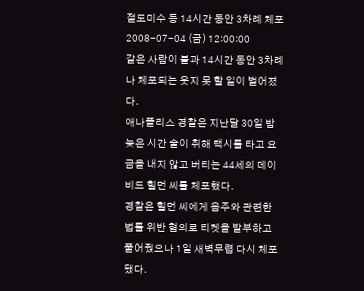절도미수 등 14시간 동안 3차례 체포
2008-07-04 (금) 12:00:00
같은 사람이 불과 14시간 동안 3차례나 체포되는 웃지 못 할 일이 벌어졌다.
애나폴리스 경찰은 지난달 30일 밤 늦은 시간 술이 취해 택시를 타고 요금을 내지 않고 버티는 44세의 데이비드 힐먼 씨를 체포했다.
경찰은 힐먼 씨에게 음주와 관련한 법률 위반 혐의로 티켓을 발부하고 풀어줬으나 1일 새벽무렵 다시 체포됐다.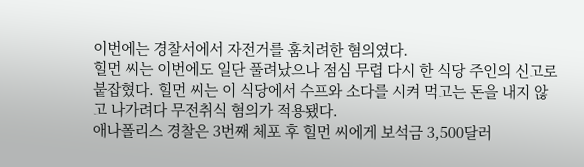이번에는 경찰서에서 자전거를 훔치려한 혐의였다.
힐먼 씨는 이번에도 일단 풀려났으나 점심 무렵 다시 한 식당 주인의 신고로 붙잡혔다. 힐먼 씨는 이 식당에서 수프와 소다를 시켜 먹고는 돈을 내지 않고 나가려다 무전취식 혐의가 적용됐다.
애나폴리스 경찰은 3번째 체포 후 힐먼 씨에게 보석금 3,500달러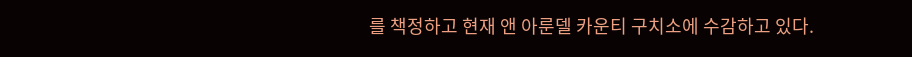를 책정하고 현재 앤 아룬델 카운티 구치소에 수감하고 있다.